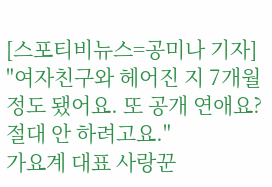[스포티비뉴스=공미나 기자] "여자친구와 헤어진 지 7개월 정도 됐어요. 또 공개 연애요? 절대 안 하려고요."
가요계 대표 사랑꾼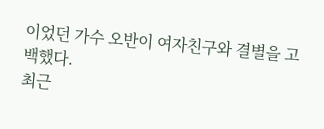이었던 가수 오반이 여자친구와 결별을 고백했다.
최근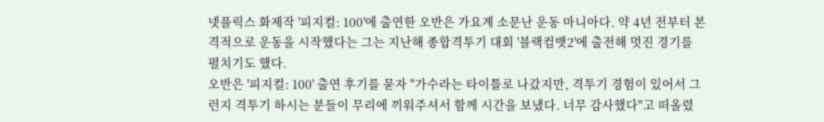넷플릭스 화제작 '피지컬: 100'에 출연한 오반은 가요계 소문난 운동 마니아다. 약 4년 전부터 본격적으로 운동을 시작했다는 그는 지난해 종합격투기 대회 '블랙컴뱃2'에 출전해 멋진 경기를 펼치기도 했다.
오반은 '피지컬: 100' 출연 후기를 묻자 "가수라는 타이틀로 나갔지만, 격투기 경험이 있어서 그런지 격투기 하시는 분들이 무리에 끼워주셔서 함께 시간을 보냈다. 너무 감사했다"고 떠올렸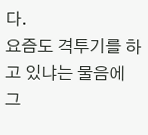다.
요즘도 격투기를 하고 있냐는 물음에 그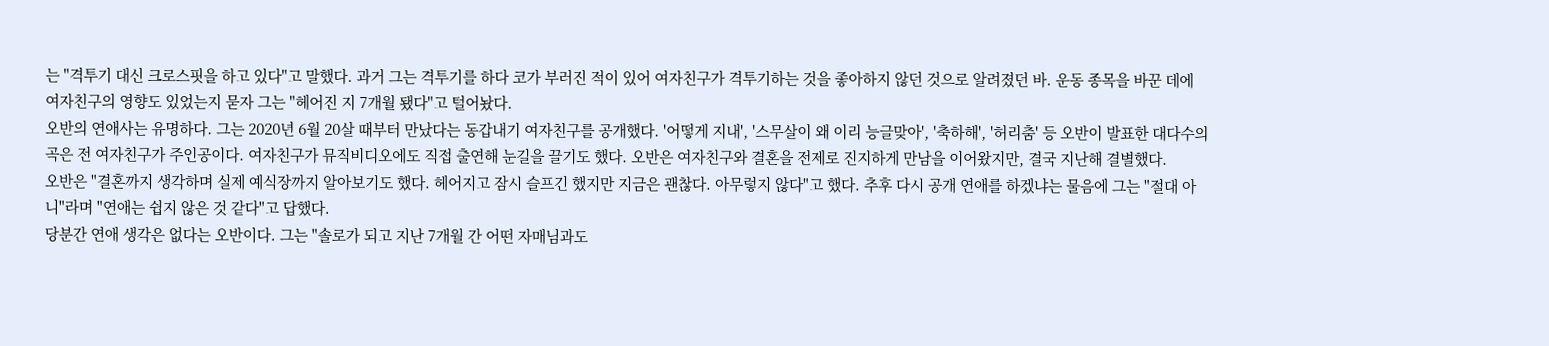는 "격투기 대신 크로스핏을 하고 있다"고 말했다. 과거 그는 격투기를 하다 코가 부러진 적이 있어 여자친구가 격투기하는 것을 좋아하지 않던 것으로 알려졌던 바. 운동 종목을 바꾼 데에 여자친구의 영향도 있었는지 묻자 그는 "헤어진 지 7개월 됐다"고 털어놨다.
오반의 연애사는 유명하다. 그는 2020년 6월 20살 때부터 만났다는 동갑내기 여자친구를 공개했다. '어떻게 지내', '스무살이 왜 이리 능글맞아', '축하해', '허리춤' 등 오반이 발표한 대다수의 곡은 전 여자친구가 주인공이다. 여자친구가 뮤직비디오에도 직접 출연해 눈길을 끌기도 했다. 오반은 여자친구와 결혼을 전제로 진지하게 만남을 이어왔지만, 결국 지난해 결별했다.
오반은 "결혼까지 생각하며 실제 예식장까지 알아보기도 했다. 헤어지고 잠시 슬프긴 했지만 지금은 괜찮다. 아무렇지 않다"고 했다. 추후 다시 공개 연애를 하겠냐는 물음에 그는 "절대 아니"라며 "연애는 쉽지 않은 것 같다"고 답했다.
당분간 연애 생각은 없다는 오반이다. 그는 "솔로가 되고 지난 7개월 간 어떤 자매님과도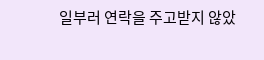일부러 연락을 주고받지 않았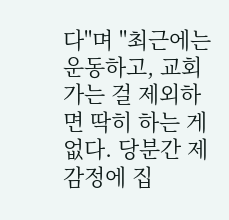다"며 "최근에는 운동하고, 교회 가는 걸 제외하면 딱히 하는 게 없다. 당분간 제 감정에 집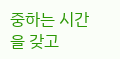중하는 시간을 갖고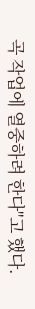곡 작업에 열중하려 한다"고 했다.